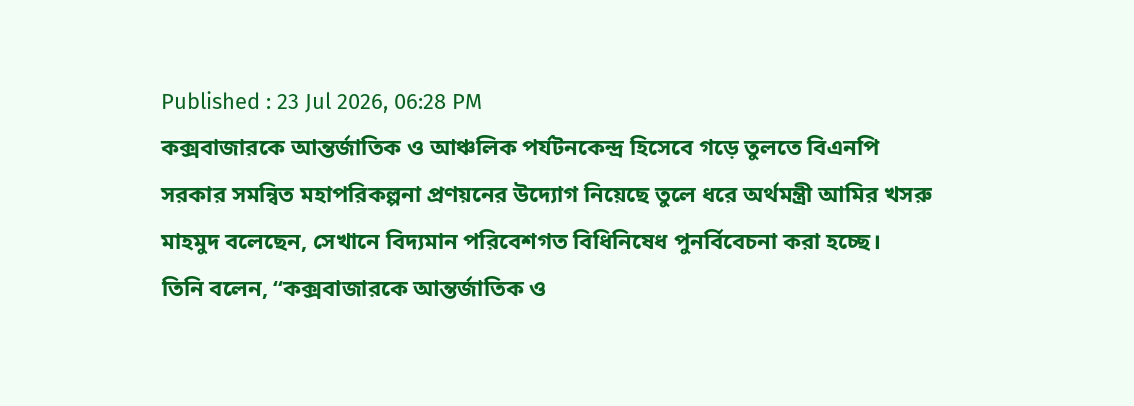Published : 23 Jul 2026, 06:28 PM
কক্সবাজারকে আন্তর্জাতিক ও আঞ্চলিক পর্যটনকেন্দ্র হিসেবে গড়ে তুলতে বিএনপি সরকার সমন্বিত মহাপরিকল্পনা প্রণয়নের উদ্যোগ নিয়েছে তুলে ধরে অর্থমন্ত্রী আমির খসরু মাহমুদ বলেছেন, সেখানে বিদ্যমান পরিবেশগত বিধিনিষেধ পুনর্বিবেচনা করা হচ্ছে।
তিনি বলেন, “কক্সবাজারকে আন্তর্জাতিক ও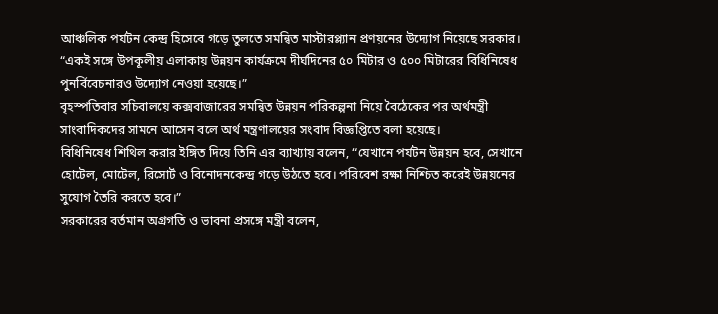আঞ্চলিক পর্যটন কেন্দ্র হিসেবে গড়ে তুলতে সমন্বিত মাস্টারপ্ল্যান প্রণয়নের উদ্যোগ নিয়েছে সরকার।
“একই সঙ্গে উপকূলীয় এলাকায় উন্নয়ন কার্যক্রমে দীর্ঘদিনের ৫০ মিটার ও ৫০০ মিটারের বিধিনিষেধ পুনর্বিবেচনারও উদ্যোগ নেওয়া হয়েছে।”
বৃহস্পতিবার সচিবালয়ে কক্সবাজারের সমন্বিত উন্নয়ন পরিকল্পনা নিয়ে বৈঠেকের পর অর্থমন্ত্রী সাংবাদিকদের সামনে আসেন বলে অর্থ মন্ত্রণালয়ের সংবাদ বিজ্ঞপ্তিতে বলা হয়েছে।
বিধিনিষেধ শিথিল করার ইঙ্গিত দিয়ে তিনি এর ব্যাখ্যায় বলেন, “যেখানে পর্যটন উন্নয়ন হবে, সেখানে হোটেল, মোটেল, রিসোর্ট ও বিনোদনকেন্দ্র গড়ে উঠতে হবে। পরিবেশ রক্ষা নিশ্চিত করেই উন্নয়নের সুযোগ তৈরি করতে হবে।”
সরকারের বর্তমান অগ্রগতি ও ভাবনা প্রসঙ্গে মন্ত্রী বলেন,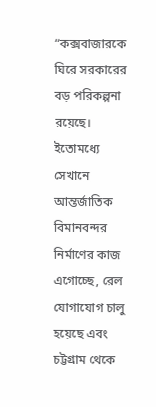“কক্সবাজারকে ঘিরে সরকারের বড় পরিকল্পনা রয়েছে। ইতোমধ্যে সেখানে আন্তর্জাতিক বিমানবন্দর নির্মাণের কাজ এগোচ্ছে, রেল যোগাযোগ চালু হয়েছে এবং চট্টগ্রাম থেকে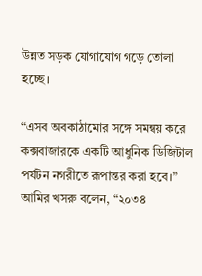উন্নত সড়ক যোগাযোগ গড়ে তোলা হচ্ছে।

“এসব অবকাঠামোর সঙ্গে সমন্বয় করে কক্সবাজারকে একটি আধুনিক ডিজিটাল পর্যটন নগরীতে রূপান্তর করা হবে।”
আমির খসরু বলেন, “২০৩৪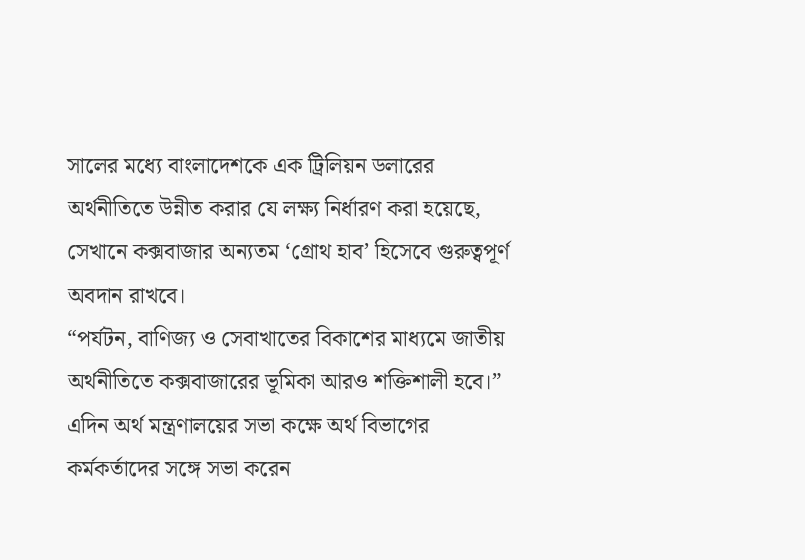সালের মধ্যে বাংলাদেশকে এক ট্রিলিয়ন ডলারের অর্থনীতিতে উন্নীত করার যে লক্ষ্য নির্ধারণ করা হয়েছে, সেখানে কক্সবাজার অন্যতম ‘গ্রোথ হাব’ হিসেবে গুরুত্বপূর্ণ অবদান রাখবে।
“পর্যটন, বাণিজ্য ও সেবাখাতের বিকাশের মাধ্যমে জাতীয় অর্থনীতিতে কক্সবাজারের ভূমিকা আরও শক্তিশালী হবে।”
এদিন অর্থ মন্ত্রণালয়ের সভা কক্ষে অর্থ বিভাগের কর্মকর্তাদের সঙ্গে সভা করেন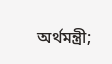অর্থমন্ত্রী;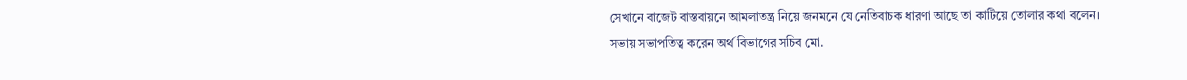সেখানে বাজেট বাস্তবায়নে আমলাতন্ত্র নিয়ে জনমনে যে নেতিবাচক ধারণা আছে তা কাটিয়ে তোলার কথা বলেন।
সভায় সভাপতিত্ব করেন অর্থ বিভাগের সচিব মো.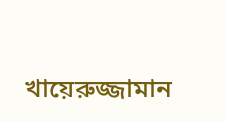খায়েরুজ্জামান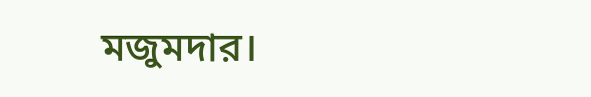মজুমদার।